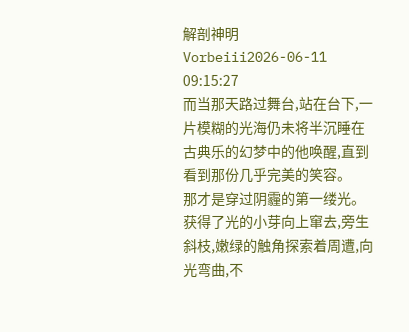解剖神明
Vorbeiii2026-06-11 09:15:27
而当那天路过舞台,站在台下,一片模糊的光海仍未将半沉睡在古典乐的幻梦中的他唤醒,直到看到那份几乎完美的笑容。
那才是穿过阴霾的第一缕光。
获得了光的小芽向上窜去,旁生斜枝,嫩绿的触角探索着周遭,向光弯曲,不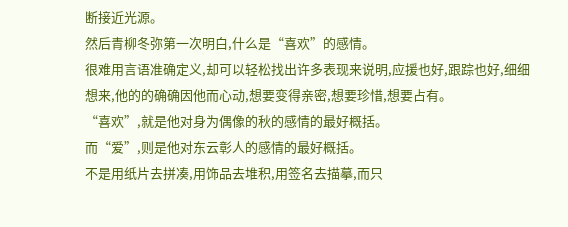断接近光源。
然后青柳冬弥第一次明白,什么是“喜欢”的感情。
很难用言语准确定义,却可以轻松找出许多表现来说明,应援也好,跟踪也好,细细想来,他的的确确因他而心动,想要变得亲密,想要珍惜,想要占有。
“喜欢”,就是他对身为偶像的秋的感情的最好概括。
而“爱”,则是他对东云彰人的感情的最好概括。
不是用纸片去拼凑,用饰品去堆积,用签名去描摹,而只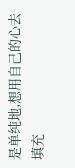是单纯地,想用自己的心去填充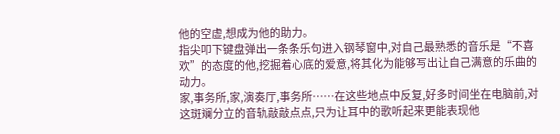他的空虚,想成为他的助力。
指尖叩下键盘弹出一条条乐句进入钢琴窗中,对自己最熟悉的音乐是“不喜欢”的态度的他,挖掘着心底的爱意,将其化为能够写出让自己满意的乐曲的动力。
家,事务所,家,演奏厅,事务所……在这些地点中反复,好多时间坐在电脑前,对这斑斓分立的音轨敲敲点点,只为让耳中的歌听起来更能表现他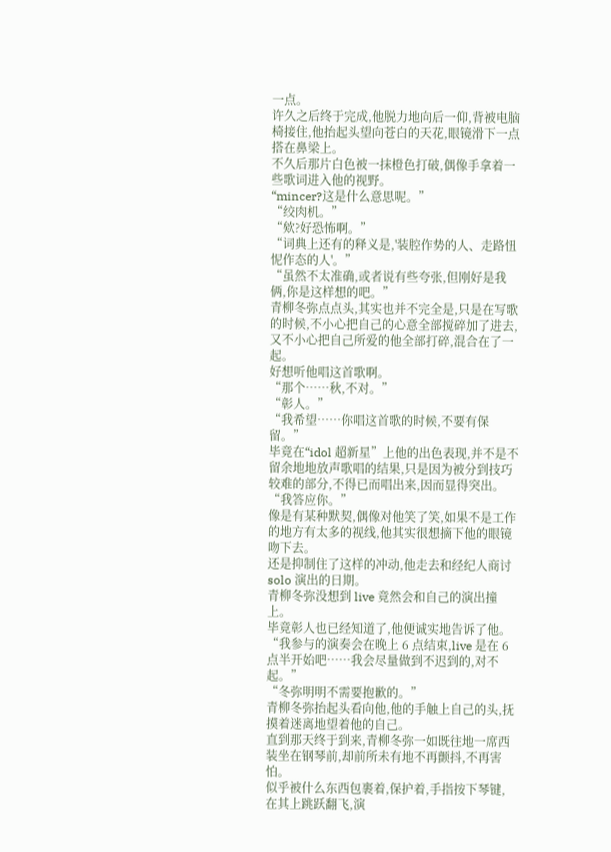一点。
许久之后终于完成,他脱力地向后一仰,背被电脑椅接住,他抬起头望向苍白的天花,眼镜滑下一点搭在鼻梁上。
不久后那片白色被一抹橙色打破,偶像手拿着一些歌词进入他的视野。
“mincer?这是什么意思呢。”
“绞肉机。”
“欸?好恐怖啊。”
“词典上还有的释义是,'装腔作势的人、走路忸怩作态的人'。”
“虽然不太准确,或者说有些夸张,但刚好是我俩,你是这样想的吧。”
青柳冬弥点点头,其实也并不完全是,只是在写歌的时候,不小心把自己的心意全部搅碎加了进去,又不小心把自己所爱的他全部打碎,混合在了一起。
好想听他唱这首歌啊。
“那个……秋,不对。”
“彰人。”
“我希望……你唱这首歌的时候,不要有保留。”
毕竟在“idol 超新星”上他的出色表现,并不是不留余地地放声歌唱的结果,只是因为被分到技巧较难的部分,不得已而唱出来,因而显得突出。
“我答应你。”
像是有某种默契,偶像对他笑了笑,如果不是工作的地方有太多的视线,他其实很想摘下他的眼镜吻下去。
还是抑制住了这样的冲动,他走去和经纪人商讨 solo 演出的日期。
青柳冬弥没想到 live 竟然会和自己的演出撞上。
毕竟彰人也已经知道了,他便诚实地告诉了他。
“我参与的演奏会在晚上 6 点结束,live 是在 6 点半开始吧……我会尽量做到不迟到的,对不起。”
“冬弥明明不需要抱歉的。”
青柳冬弥抬起头看向他,他的手触上自己的头,抚摸着迷离地望着他的自己。
直到那天终于到来,青柳冬弥一如既往地一席西装坐在钢琴前,却前所未有地不再颤抖,不再害怕。
似乎被什么东西包裹着,保护着,手指按下琴键,在其上跳跃翻飞,演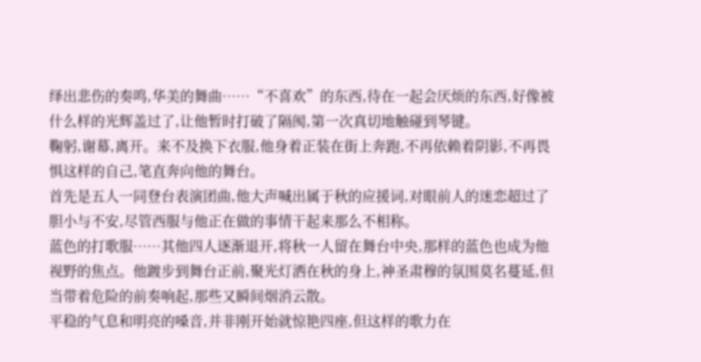绎出悲伤的奏鸣,华美的舞曲……“不喜欢”的东西,待在一起会厌烦的东西,好像被什么样的光辉盖过了,让他暂时打破了隔阂,第一次真切地触碰到琴键。
鞠躬,谢幕,离开。来不及换下衣服,他身着正装在街上奔跑,不再依赖着阴影,不再畏惧这样的自己,笔直奔向他的舞台。
首先是五人一同登台表演团曲,他大声喊出属于秋的应援词,对眼前人的迷恋超过了胆小与不安,尽管西服与他正在做的事情干起来那么不相称。
蓝色的打歌服……其他四人逐渐退开,将秋一人留在舞台中央,那样的蓝色也成为他视野的焦点。他踱步到舞台正前,聚光灯洒在秋的身上,神圣肃穆的氛围莫名蔓延,但当带着危险的前奏响起,那些又瞬间烟消云散。
平稳的气息和明亮的嗓音,并非刚开始就惊艳四座,但这样的歌力在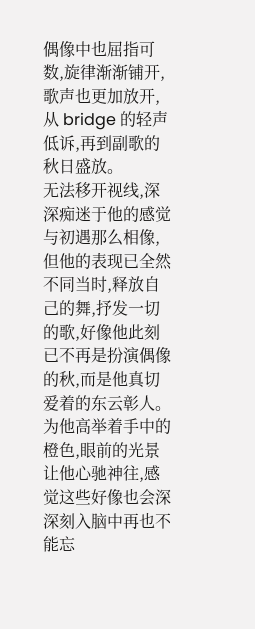偶像中也屈指可数,旋律渐渐铺开,歌声也更加放开,从 bridge 的轻声低诉,再到副歌的秋日盛放。
无法移开视线,深深痴迷于他的感觉与初遇那么相像,但他的表现已全然不同当时,释放自己的舞,抒发一切的歌,好像他此刻已不再是扮演偶像的秋,而是他真切爱着的东云彰人。
为他高举着手中的橙色,眼前的光景让他心驰神往,感觉这些好像也会深深刻入脑中再也不能忘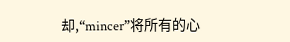却,“mincer”将所有的心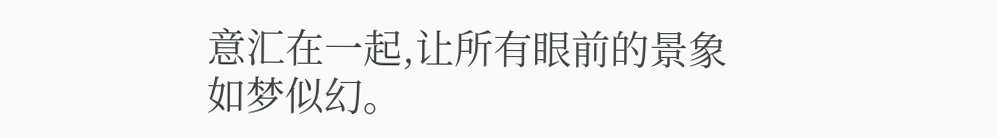意汇在一起,让所有眼前的景象如梦似幻。